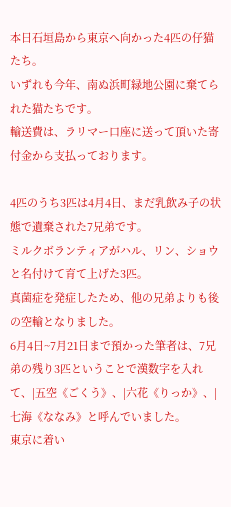本日石垣島から東京へ向かった4匹の仔猫たち。
いずれも今年、南ぬ浜町緑地公園に棄てられた猫たちです。
輸送費は、ラリマー口座に送って頂いた寄付金から支払っております。

4匹のうち3匹は4月4日、まだ乳飲み子の状態で遺棄された7兄弟です。
ミルクボランティアがハル、リン、ショウと名付けて育て上げた3匹。
真菌症を発症したため、他の兄弟よりも後の空輸となりました。
6月4日~7月21日まで預かった筆者は、7兄弟の残り3匹ということで漢数字を入れて、|五空《ごくう》、|六花《りっか》、|七海《ななみ》と呼んでいました。
東京に着い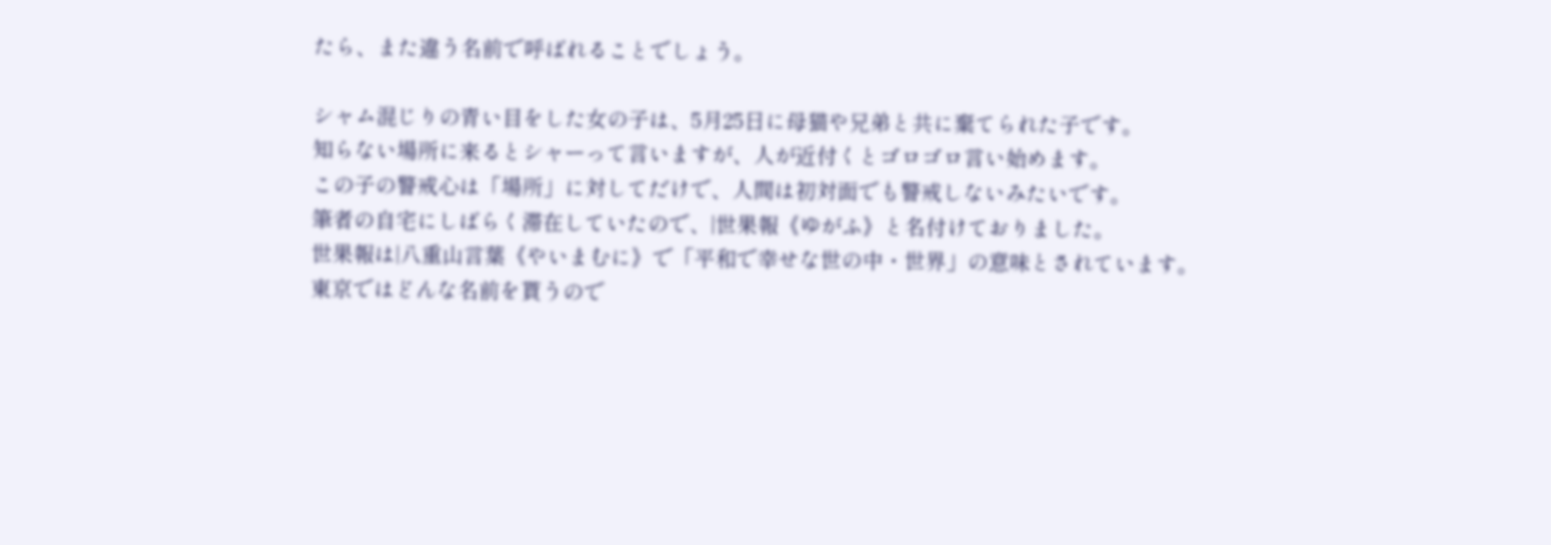たら、また違う名前で呼ばれることでしょう。

シャム混じりの青い目をした女の子は、5月25日に母猫や兄弟と共に棄てられた子です。
知らない場所に来るとシャーって言いますが、人が近付くとゴロゴロ言い始めます。
この子の警戒心は「場所」に対してだけで、人間は初対面でも警戒しないみたいです。
筆者の自宅にしばらく滞在していたので、|世果報《ゆがふ》と名付けておりました。
世果報は|八重山言葉《やいまむに》で「平和で幸せな世の中・世界」の意味とされています。
東京ではどんな名前を貰うので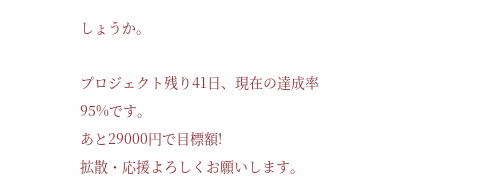しょうか。

プロジェクト残り41日、現在の達成率95%です。
あと29000円で目標額!
拡散・応援よろしくお願いします。